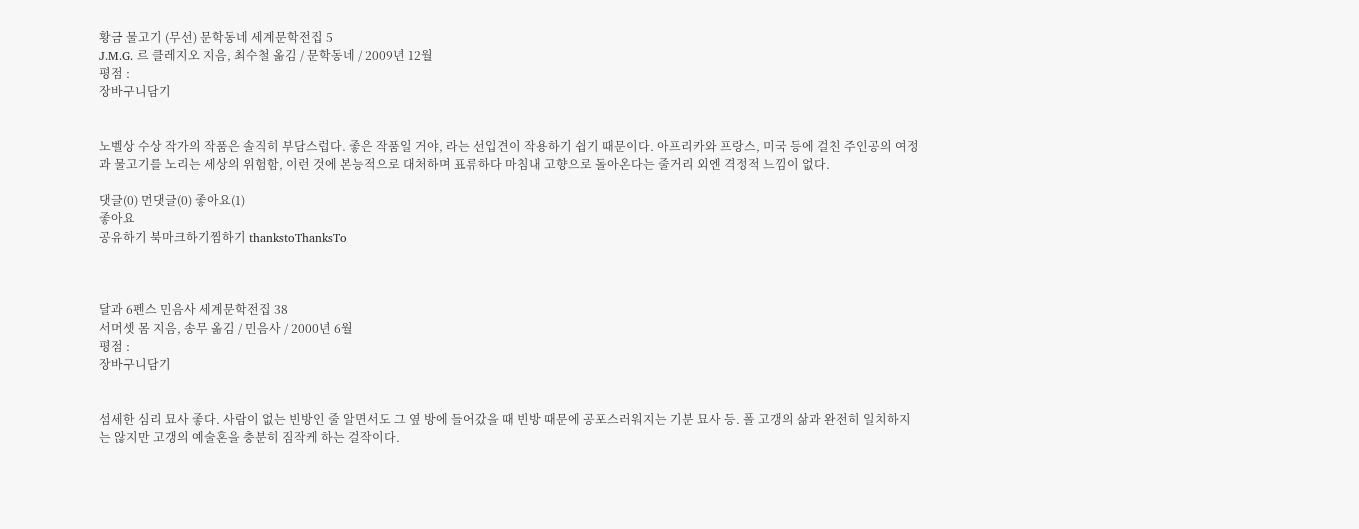황금 물고기 (무선) 문학동네 세계문학전집 5
J.M.G. 르 클레지오 지음, 최수철 옮김 / 문학동네 / 2009년 12월
평점 :
장바구니담기


노벨상 수상 작가의 작품은 솔직히 부담스럽다. 좋은 작품일 거야, 라는 선입견이 작용하기 쉽기 때문이다. 아프리카와 프랑스, 미국 등에 걸친 주인공의 여정과 물고기를 노리는 세상의 위험함, 이런 것에 본능적으로 대처하며 표류하다 마침내 고향으로 돌아온다는 줄거리 외엔 격정적 느낌이 없다.

댓글(0) 먼댓글(0) 좋아요(1)
좋아요
공유하기 북마크하기찜하기 thankstoThanksTo



달과 6펜스 민음사 세계문학전집 38
서머셋 몸 지음, 송무 옮김 / 민음사 / 2000년 6월
평점 :
장바구니담기


섬세한 심리 묘사 좋다. 사람이 없는 빈방인 줄 알면서도 그 옆 방에 들어갔을 때 빈방 때문에 공포스러워지는 기분 묘사 등. 폴 고갱의 삶과 완전히 일치하지는 않지만 고갱의 예술혼을 충분히 짐작케 하는 걸작이다.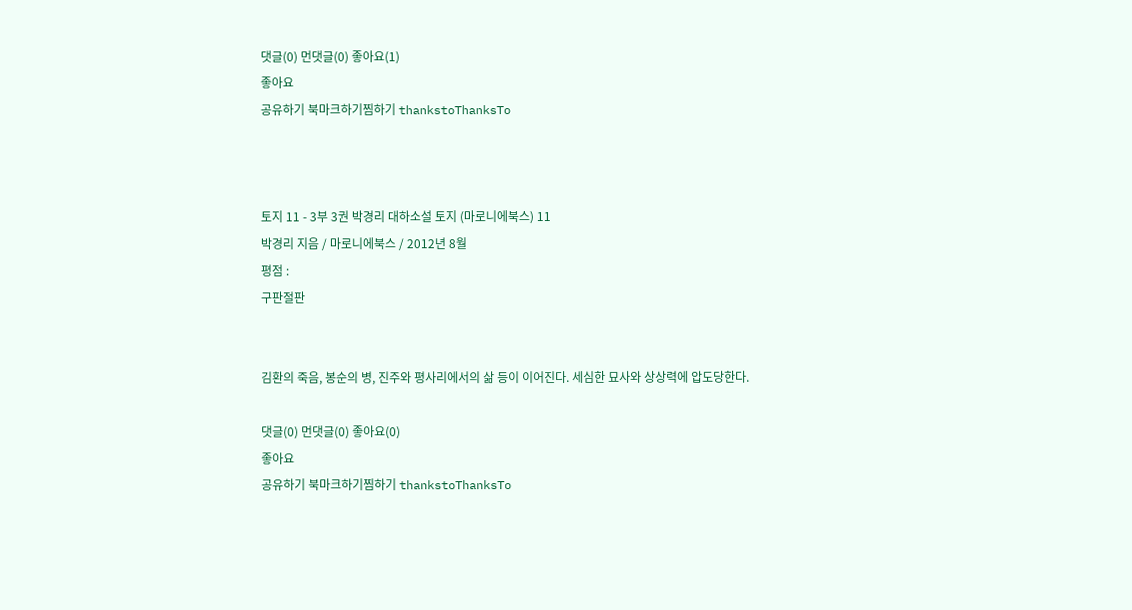댓글(0) 먼댓글(0) 좋아요(1)
좋아요
공유하기 북마크하기찜하기 thankstoThanksTo



토지 11 - 3부 3권 박경리 대하소설 토지 (마로니에북스) 11
박경리 지음 / 마로니에북스 / 2012년 8월
평점 :
구판절판


김환의 죽음, 봉순의 병, 진주와 평사리에서의 삶 등이 이어진다. 세심한 묘사와 상상력에 압도당한다.

댓글(0) 먼댓글(0) 좋아요(0)
좋아요
공유하기 북마크하기찜하기 thankstoThanksTo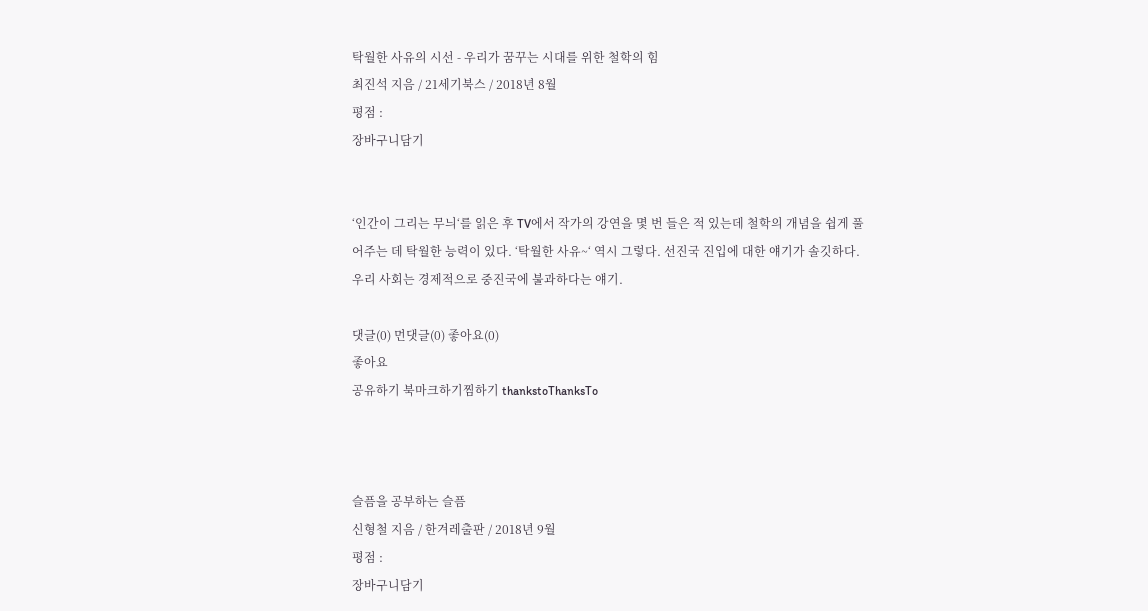탁월한 사유의 시선 - 우리가 꿈꾸는 시대를 위한 철학의 힘
최진석 지음 / 21세기북스 / 2018년 8월
평점 :
장바구니담기


‘인간이 그리는 무늬‘를 읽은 후 TV에서 작가의 강연을 몇 번 들은 적 있는데 철학의 개념을 쉽게 풀어주는 데 탁월한 능력이 있다. ‘탁월한 사유~‘ 역시 그렇다. 선진국 진입에 대한 얘기가 솔깃하다. 우리 사회는 경제적으로 중진국에 불과하다는 얘기.

댓글(0) 먼댓글(0) 좋아요(0)
좋아요
공유하기 북마크하기찜하기 thankstoThanksTo



슬픔을 공부하는 슬픔
신형철 지음 / 한겨레출판 / 2018년 9월
평점 :
장바구니담기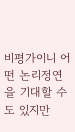비평가이니 어떤 논리정연을 기대할 수도 있지만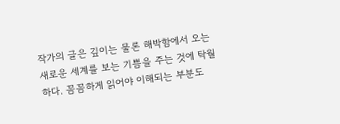작가의 글은 깊이는 물론 해박함에서 오는 새로운 세계를 보는 기쁨을 주는 것에 탁월하다. 꼼꼼하게 읽어야 이해되는 부분도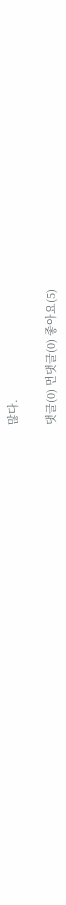많다.

댓글(0) 먼댓글(0) 좋아요(5)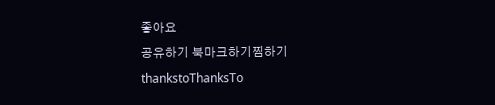좋아요
공유하기 북마크하기찜하기 thankstoThanksTo